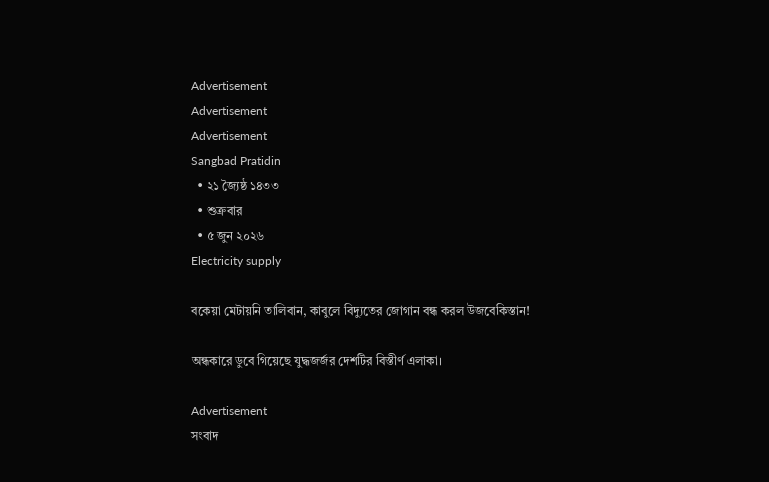Advertisement
Advertisement
Advertisement
Sangbad Pratidin
  • ২১ জ্যৈষ্ঠ ১৪৩৩
  • শুক্রবার
  • ৫ জুন ২০২৬
Electricity supply

বকেয়া মেটায়নি তালিবান, কাবুলে বিদ্যুতের জোগান বন্ধ করল উজবেকিস্তান!

অন্ধকারে ডুবে গিয়েছে যুদ্ধজর্জর দেশটির বিস্তীর্ণ এলাকা।

Advertisement
সংবাদ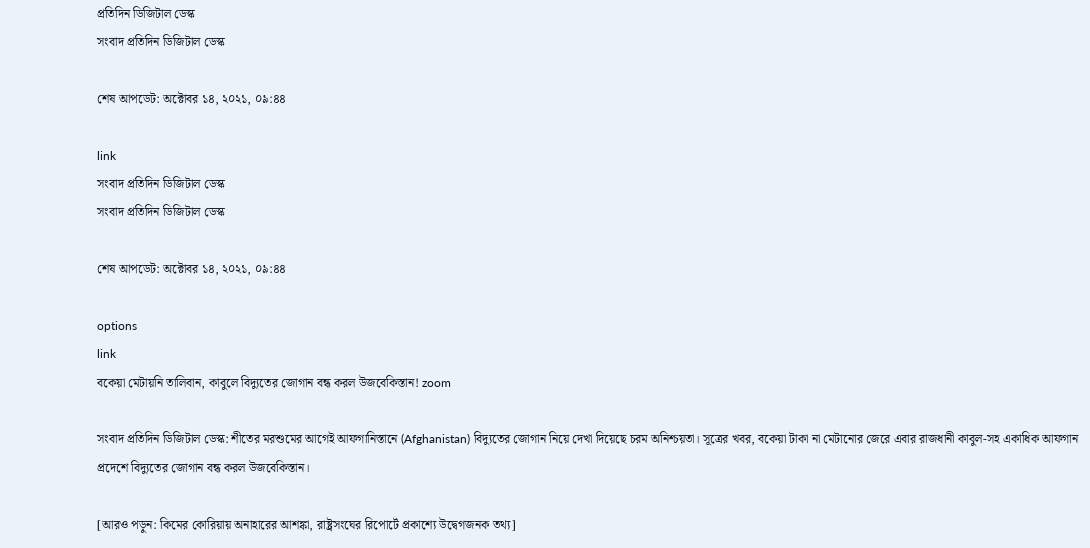প্রতিদিন ডিজিটাল ডেস্ক
সংবাদ প্রতিদিন ডিজিটাল ডেস্ক

শেষ আপডেট: অক্টোবর ১৪, ২০২১, ০৯:৪৪

link
সংবাদ প্রতিদিন ডিজিটাল ডেস্ক
সংবাদ প্রতিদিন ডিজিটাল ডেস্ক

শেষ আপডেট: অক্টোবর ১৪, ২০২১, ০৯:৪৪

options
link
বকেয়া মেটায়নি তালিবান, কাবুলে বিদ্যুতের জোগান বন্ধ করল উজবেকিস্তান! zoom

সংবাদ প্রতিদিন ডিজিটাল ডেস্ক: শীতের মরশুমের আগেই আফগানিস্তানে (Afghanistan) বিদ্যুতের জোগান নিয়ে দেখা দিয়েছে চরম অনিশ্চয়তা। সূত্রের খবর, বকেয়া টাকা না মেটানোর জেরে এবার রাজধানী কাবুল-সহ একাধিক আফগান প্রদেশে বিদ্যুতের জোগান বন্ধ করল উজবেকিস্তান।

[আরও পড়ুন: কিমের কোরিয়ায় অনাহারের আশঙ্কা, রাষ্ট্রসংঘের রিপোর্টে প্রকাশ্যে উদ্বেগজনক তথ্য]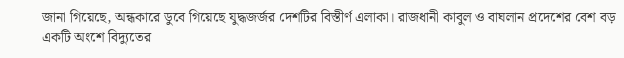জানা গিয়েছে, অন্ধকারে ডুবে গিয়েছে যুদ্ধজর্জর দেশটির বিস্তীর্ণ এলাকা। রাজধানী কাবুল ও বাঘলান প্রদেশের বেশ বড় একটি অংশে বিদ্যুতের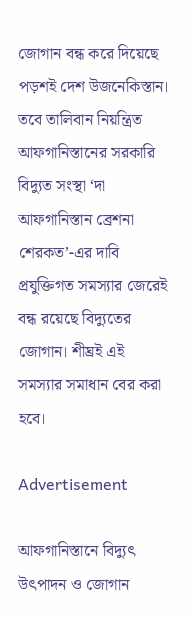জোগান বন্ধ করে দিয়েছে পড়শই দেশ উজনেকিস্তান। তবে তালিবান নিয়ন্ত্রিত আফগানিস্তানের সরকারি বিদ্যুত সংস্থা ‘দা আফগানিস্তান ব্রেশনা শেরকত’-এর দাবি প্রযুক্তিগত সমস্যার জেরেই বন্ধ রয়েছে বিদ্যুতের জোগান। শীঘ্রই এই সমস্যার সমাধান বের করা হবে।

Advertisement

আফগানিস্তানে বিদ্যুৎ উৎপাদন ও জোগান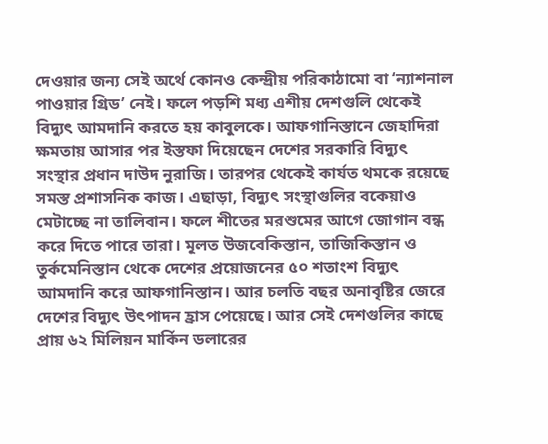দেওয়ার জন্য সেই অর্থে কোনও কেন্দ্রীয় পরিকাঠামো বা ‘ন্যাশনাল পাওয়ার গ্রিড’ নেই। ফলে পড়শি মধ্য এশীয় দেশগুলি থেকেই বিদ্যুৎ আমদানি করতে হয় কাবুলকে। আফগানিস্তানে জেহাদিরা ক্ষমতায় আসার পর ইস্তফা দিয়েছেন দেশের সরকারি বিদ্যুৎ সংস্থার প্রধান দাউদ নুরাজি। তারপর থেকেই কার্যত থমকে রয়েছে সমস্ত প্রশাসনিক কাজ। এছাড়া, বিদ্যুৎ সংস্থাগুলির বকেয়াও মেটাচ্ছে না তালিবান। ফলে শীতের মরশুমের আগে জোগান বন্ধ করে দিতে পারে তারা। মূলত উজবেকিস্তান, তাজিকিস্তান ও তুর্কমেনিস্তান থেকে দেশের প্রয়োজনের ৫০ শতাংশ বিদ্যুৎ আমদানি করে আফগানিস্তান। আর চলতি বছর অনাবৃষ্টির জেরে দেশের বিদ্যুৎ উৎপাদন হ্রাস পেয়েছে। আর সেই দেশগুলির কাছে প্রায় ৬২ মিলিয়ন মার্কিন ডলারের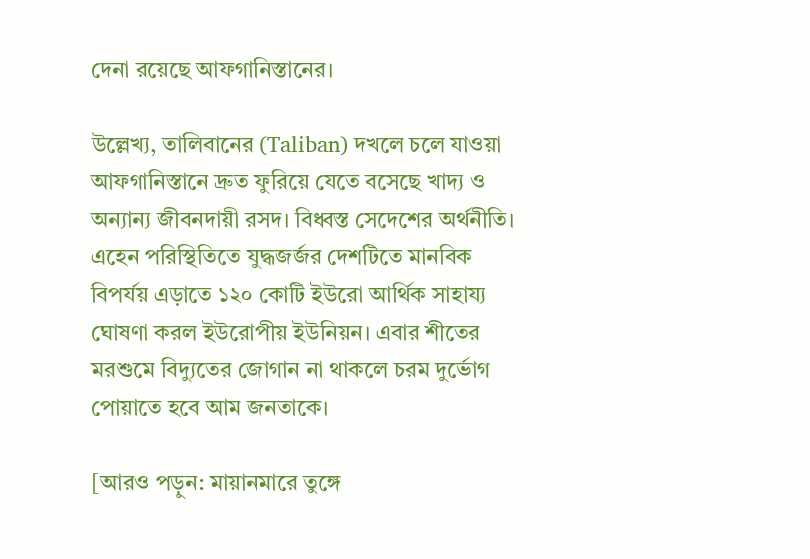দেনা রয়েছে আফগানিস্তানের।

উল্লেখ্য, তালিবানের (Taliban) দখলে চলে যাওয়া আফগানিস্তানে দ্রুত ফুরিয়ে যেতে বসেছে খাদ্য ও অন্যান্য জীবনদায়ী রসদ। বিধ্বস্ত সেদেশের অর্থনীতি। এহেন পরিস্থিতিতে যুদ্ধজর্জর দেশটিতে মানবিক বিপর্যয় এড়াতে ১২০ কোটি ইউরো আর্থিক সাহায্য ঘোষণা করল ইউরোপীয় ইউনিয়ন। এবার শীতের মরশুমে বিদ্যুতের জোগান না থাকলে চরম দুর্ভোগ পোয়াতে হবে আম জনতাকে।

[আরও পড়ুন: মায়ানমারে তুঙ্গে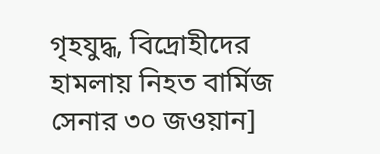গৃহযুদ্ধ, বিদ্রোহীদের হামলায় নিহত বার্মিজ সেনার ৩০ জওয়ান]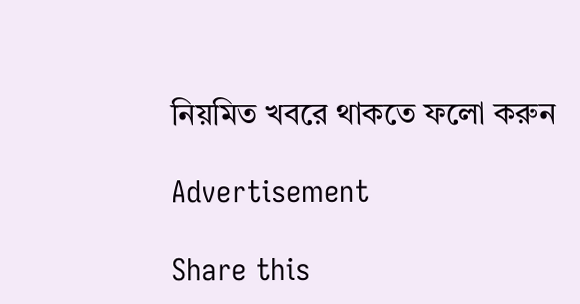নিয়মিত খবরে থাকতে ফলো করুন

Advertisement

Share this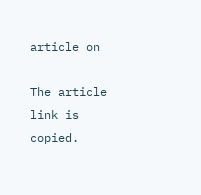article on

The article link is copied.